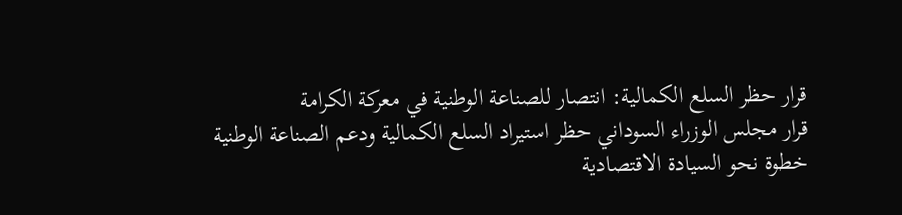قرار حظر السلع الكمالية: انتصار للصناعة الوطنية في معركة الكرامة
قرار مجلس الوزراء السوداني حظر استيراد السلع الكمالية ودعم الصناعة الوطنية
خطوة نحو السيادة الاقتصادية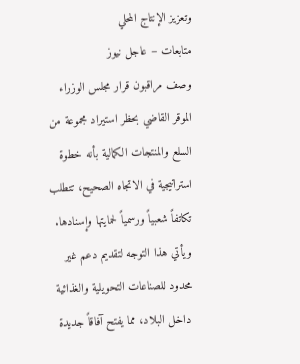وتعزيز الإنتاج المحلي
متابعات – عاجل نيوز
وصف مراقبون قرار مجلس الوزراء الموقر القاضي بحظر استيراد مجموعة من السلع والمنتجات الكمالية بأنه خطوة استراتيجية في الاتجاه الصحيح، تتطلب تكاتفاً شعبياً ورسمياً لحمايتها وإسنادها.
ويأتي هذا التوجه لتقديم دعم غير محدود للصناعات التحويلية والغذائية داخل البلاد، مما يفتح آفاقاً جديدة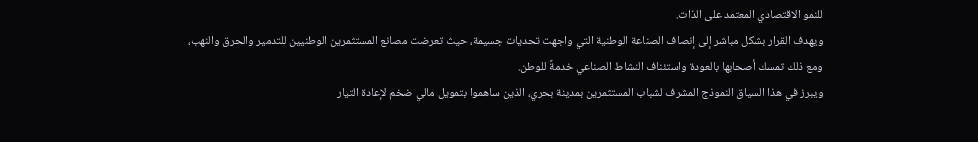للنمو الاقتصادي المعتمد على الذات.
ويهدف القرار بشكل مباشر إلى إنصاف الصناعة الوطنية التي واجهت تحديات جسيمة، حيث تعرضت مصانع المستثمرين الوطنيين للتدمير والحرق والنهب، ومع ذلك تمسك أصحابها بالعودة واستئناف النشاط الصناعي خدمةً للوطن.
ويبرز في هذا السياق النموذج المشرف لشباب المستثمرين بمدينة بحري، الذين ساهموا بتمويل مالي ضخم لإعادة التيار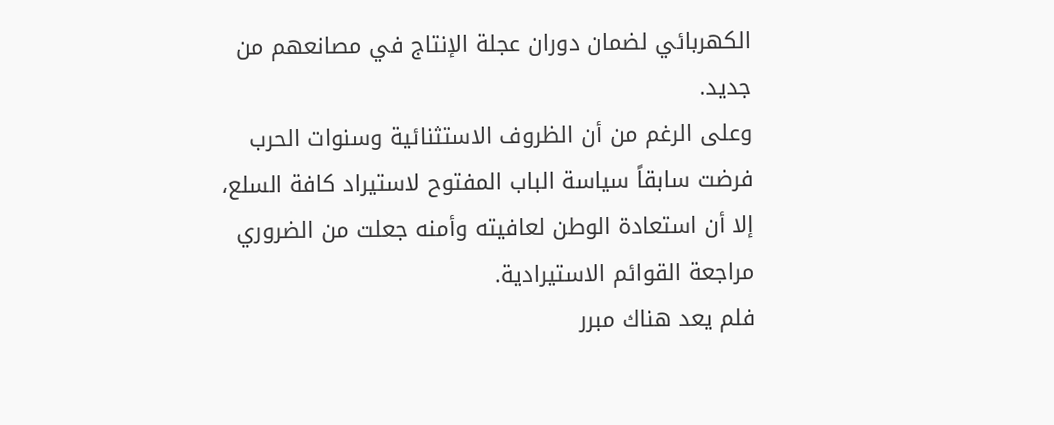الكهربائي لضمان دوران عجلة الإنتاج في مصانعهم من جديد.
وعلى الرغم من أن الظروف الاستثنائية وسنوات الحرب فرضت سابقاً سياسة الباب المفتوح لاستيراد كافة السلع، إلا أن استعادة الوطن لعافيته وأمنه جعلت من الضروري مراجعة القوائم الاستيرادية.
فلم يعد هناك مبرر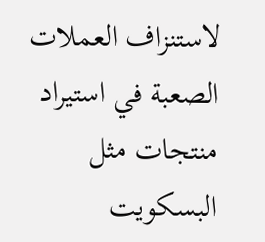لاستنزاف العملات الصعبة في استيراد منتجات مثل البسكويت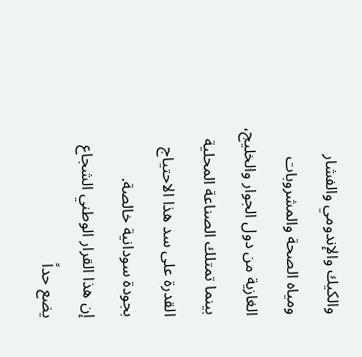والكيك والإندومي والفشار ومياه الصحة والمشروبات الغازية من دول الجوار والخليج، بينما تمتلك الصناعة المحلية القدرة على سد هذا الاحتياج بجودة سودانية خالصة.
إن هذا القرار الوطني الشجاع يضع حداً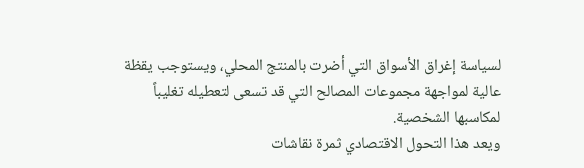لسياسة إغراق الأسواق التي أضرت بالمنتج المحلي، ويستوجب يقظة عالية لمواجهة مجموعات المصالح التي قد تسعى لتعطيله تغليباً لمكاسبها الشخصية.
ويعد هذا التحول الاقتصادي ثمرة نقاشات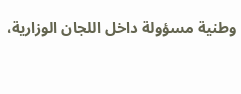وطنية مسؤولة داخل اللجان الوزارية،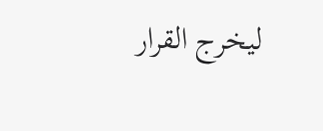ليخرج القرار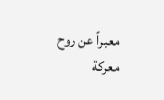معبراً عن روح معركة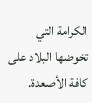الكرامة التي تخوضها البلاد على كافة الأصعدة.